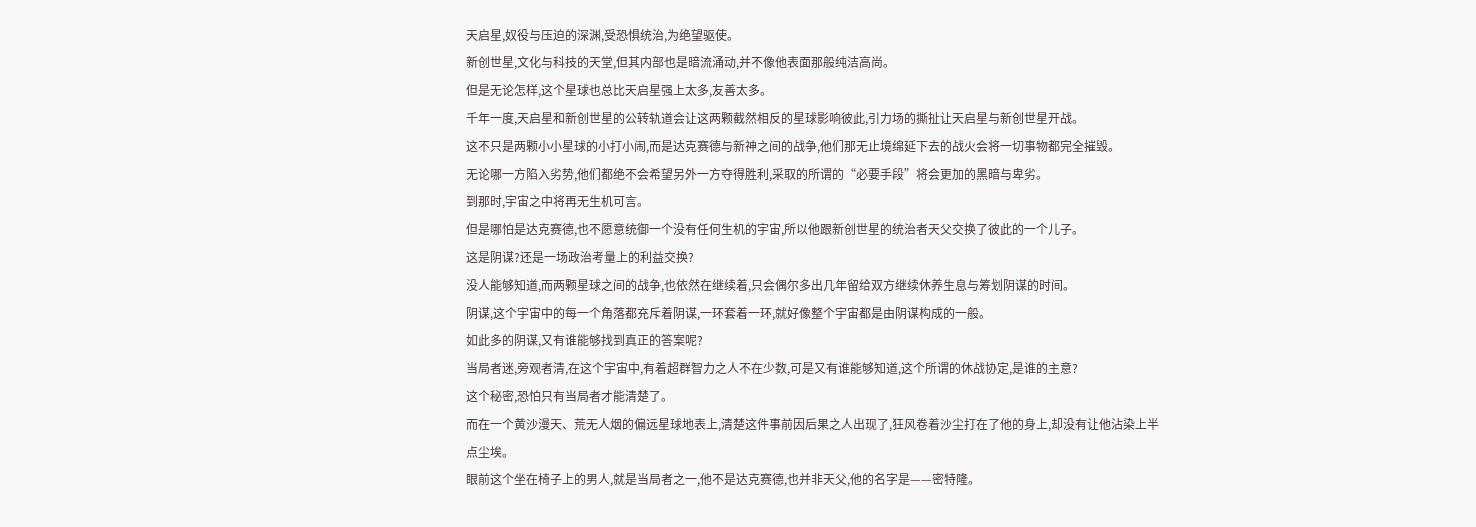天启星,奴役与压迫的深渊,受恐惧统治,为绝望驱使。
新创世星,文化与科技的天堂,但其内部也是暗流涌动,并不像他表面那般纯洁高尚。
但是无论怎样,这个星球也总比天启星强上太多,友善太多。
千年一度,天启星和新创世星的公转轨道会让这两颗截然相反的星球影响彼此,引力场的撕扯让天启星与新创世星开战。
这不只是两颗小小星球的小打小闹,而是达克赛德与新神之间的战争,他们那无止境绵延下去的战火会将一切事物都完全摧毁。
无论哪一方陷入劣势,他们都绝不会希望另外一方夺得胜利,采取的所谓的“必要手段”将会更加的黑暗与卑劣。
到那时,宇宙之中将再无生机可言。
但是哪怕是达克赛德,也不愿意统御一个没有任何生机的宇宙,所以他跟新创世星的统治者天父交换了彼此的一个儿子。
这是阴谋?还是一场政治考量上的利益交换?
没人能够知道,而两颗星球之间的战争,也依然在继续着,只会偶尔多出几年留给双方继续休养生息与筹划阴谋的时间。
阴谋,这个宇宙中的每一个角落都充斥着阴谋,一环套着一环,就好像整个宇宙都是由阴谋构成的一般。
如此多的阴谋,又有谁能够找到真正的答案呢?
当局者迷,旁观者清,在这个宇宙中,有着超群智力之人不在少数,可是又有谁能够知道,这个所谓的休战协定,是谁的主意?
这个秘密,恐怕只有当局者才能清楚了。
而在一个黄沙漫天、荒无人烟的偏远星球地表上,清楚这件事前因后果之人出现了,狂风卷着沙尘打在了他的身上,却没有让他沾染上半点尘埃。
眼前这个坐在椅子上的男人,就是当局者之一,他不是达克赛德,也并非天父,他的名字是——密特隆。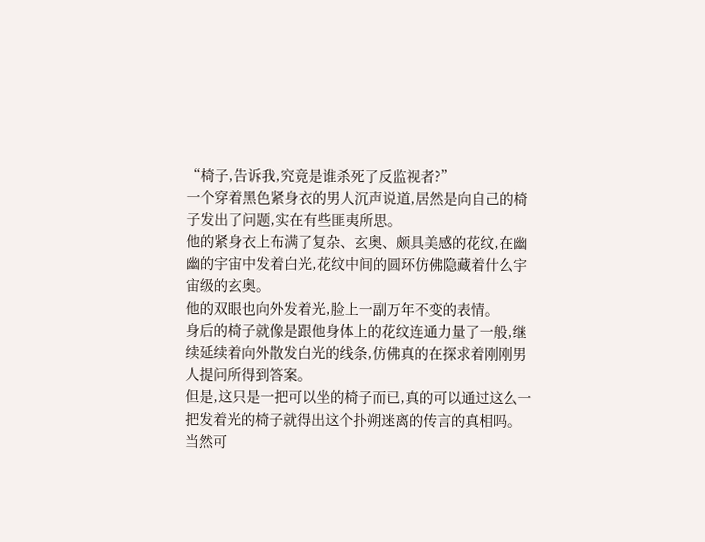“椅子,告诉我,究竟是谁杀死了反监视者?”
一个穿着黑色紧身衣的男人沉声说道,居然是向自己的椅子发出了问题,实在有些匪夷所思。
他的紧身衣上布满了复杂、玄奥、颇具美感的花纹,在幽幽的宇宙中发着白光,花纹中间的圆环仿佛隐藏着什么宇宙级的玄奥。
他的双眼也向外发着光,脸上一副万年不变的表情。
身后的椅子就像是跟他身体上的花纹连通力量了一般,继续延续着向外散发白光的线条,仿佛真的在探求着刚刚男人提问所得到答案。
但是,这只是一把可以坐的椅子而已,真的可以通过这么一把发着光的椅子就得出这个扑朔迷离的传言的真相吗。
当然可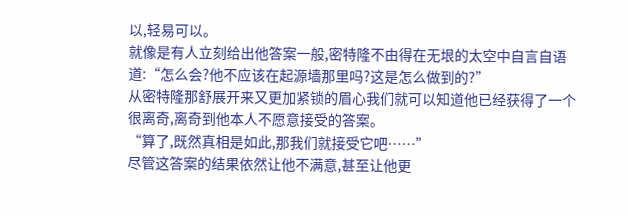以,轻易可以。
就像是有人立刻给出他答案一般,密特隆不由得在无垠的太空中自言自语道:“怎么会?他不应该在起源墙那里吗?这是怎么做到的?”
从密特隆那舒展开来又更加紧锁的眉心我们就可以知道他已经获得了一个很离奇,离奇到他本人不愿意接受的答案。
“算了,既然真相是如此,那我们就接受它吧……”
尽管这答案的结果依然让他不满意,甚至让他更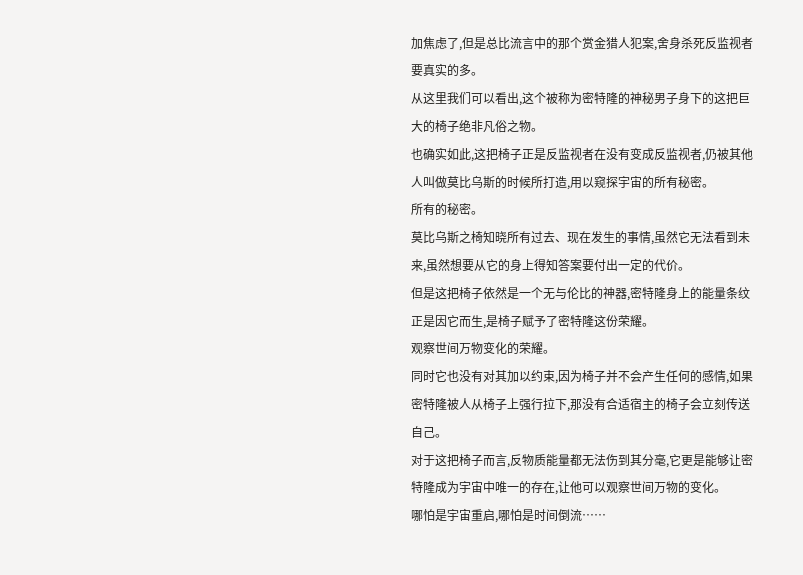加焦虑了,但是总比流言中的那个赏金猎人犯案,舍身杀死反监视者要真实的多。
从这里我们可以看出,这个被称为密特隆的神秘男子身下的这把巨大的椅子绝非凡俗之物。
也确实如此,这把椅子正是反监视者在没有变成反监视者,仍被其他人叫做莫比乌斯的时候所打造,用以窥探宇宙的所有秘密。
所有的秘密。
莫比乌斯之椅知晓所有过去、现在发生的事情,虽然它无法看到未来,虽然想要从它的身上得知答案要付出一定的代价。
但是这把椅子依然是一个无与伦比的神器,密特隆身上的能量条纹正是因它而生,是椅子赋予了密特隆这份荣耀。
观察世间万物变化的荣耀。
同时它也没有对其加以约束,因为椅子并不会产生任何的感情,如果密特隆被人从椅子上强行拉下,那没有合适宿主的椅子会立刻传送自己。
对于这把椅子而言,反物质能量都无法伤到其分毫,它更是能够让密特隆成为宇宙中唯一的存在,让他可以观察世间万物的变化。
哪怕是宇宙重启,哪怕是时间倒流……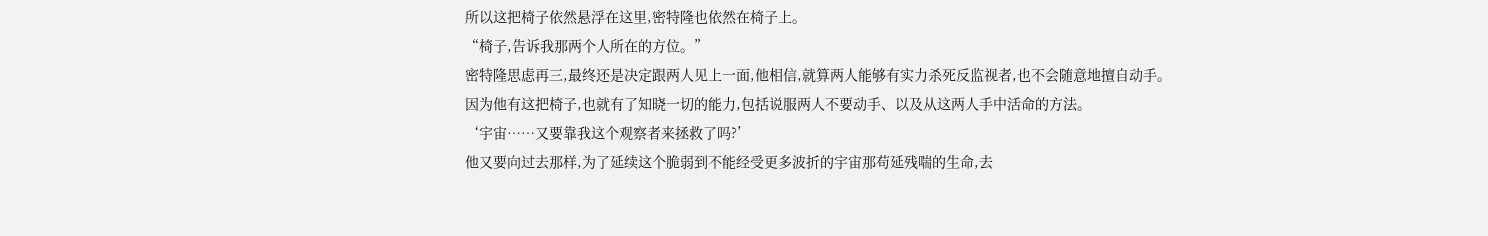所以这把椅子依然悬浮在这里,密特隆也依然在椅子上。
“椅子,告诉我那两个人所在的方位。”
密特隆思虑再三,最终还是决定跟两人见上一面,他相信,就算两人能够有实力杀死反监视者,也不会随意地擅自动手。
因为他有这把椅子,也就有了知晓一切的能力,包括说服两人不要动手、以及从这两人手中活命的方法。
‘宇宙……又要靠我这个观察者来拯救了吗?’
他又要向过去那样,为了延续这个脆弱到不能经受更多波折的宇宙那苟延残喘的生命,去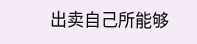出卖自己所能够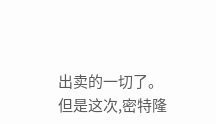出卖的一切了。
但是这次,密特隆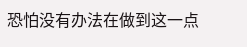恐怕没有办法在做到这一点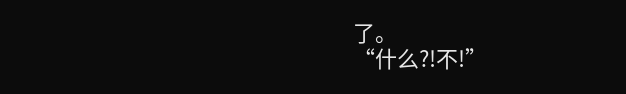了。
“什么?!不!”